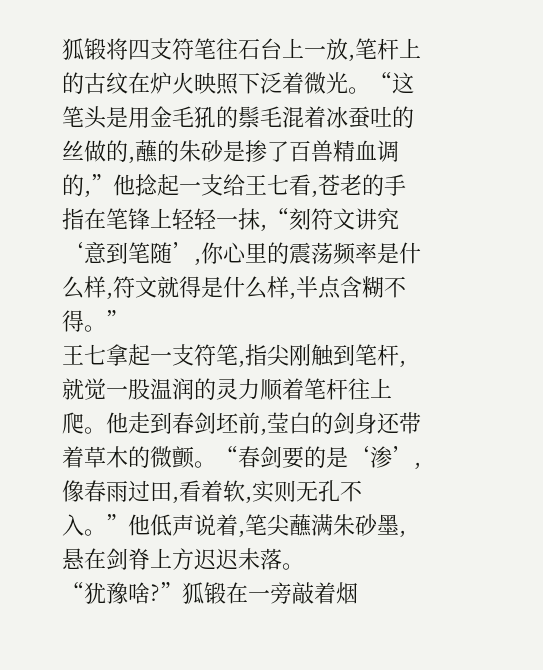狐锻将四支符笔往石台上一放,笔杆上的古纹在炉火映照下泛着微光。“这笔头是用金毛犼的鬃毛混着冰蚕吐的丝做的,蘸的朱砂是掺了百兽精血调的,”他捻起一支给王七看,苍老的手指在笔锋上轻轻一抹,“刻符文讲究‘意到笔随’,你心里的震荡频率是什么样,符文就得是什么样,半点含糊不得。”
王七拿起一支符笔,指尖刚触到笔杆,就觉一股温润的灵力顺着笔杆往上爬。他走到春剑坯前,莹白的剑身还带着草木的微颤。“春剑要的是‘渗’,像春雨过田,看着软,实则无孔不入。”他低声说着,笔尖蘸满朱砂墨,悬在剑脊上方迟迟未落。
“犹豫啥?”狐锻在一旁敲着烟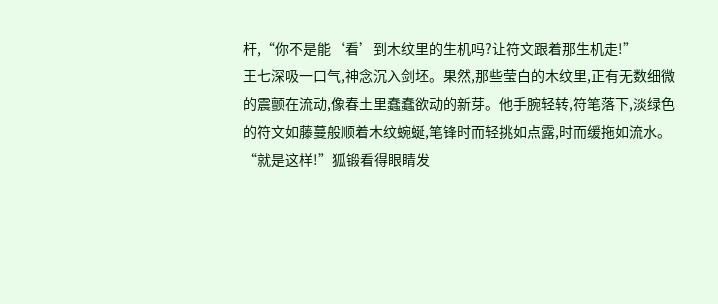杆,“你不是能‘看’到木纹里的生机吗?让符文跟着那生机走!”
王七深吸一口气,神念沉入剑坯。果然,那些莹白的木纹里,正有无数细微的震颤在流动,像春土里蠢蠢欲动的新芽。他手腕轻转,符笔落下,淡绿色的符文如藤蔓般顺着木纹蜿蜒,笔锋时而轻挑如点露,时而缓拖如流水。
“就是这样!”狐锻看得眼睛发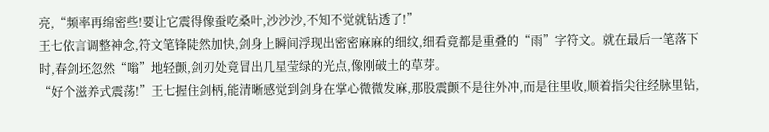亮,“频率再绵密些!要让它震得像蚕吃桑叶,沙沙沙,不知不觉就钻透了!”
王七依言调整神念,符文笔锋陡然加快,剑身上瞬间浮现出密密麻麻的细纹,细看竟都是重叠的“雨”字符文。就在最后一笔落下时,春剑坯忽然“嗡”地轻颤,剑刃处竟冒出几星莹绿的光点,像刚破土的草芽。
“好个滋养式震荡!”王七握住剑柄,能清晰感觉到剑身在掌心微微发麻,那股震颤不是往外冲,而是往里收,顺着指尖往经脉里钻,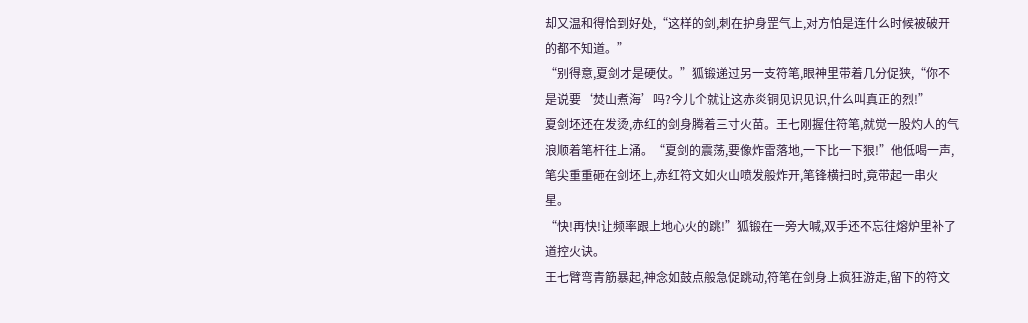却又温和得恰到好处,“这样的剑,刺在护身罡气上,对方怕是连什么时候被破开的都不知道。”
“别得意,夏剑才是硬仗。”狐锻递过另一支符笔,眼神里带着几分促狭,“你不是说要‘焚山煮海’吗?今儿个就让这赤炎铜见识见识,什么叫真正的烈!”
夏剑坯还在发烫,赤红的剑身腾着三寸火苗。王七刚握住符笔,就觉一股灼人的气浪顺着笔杆往上涌。“夏剑的震荡,要像炸雷落地,一下比一下狠!”他低喝一声,笔尖重重砸在剑坯上,赤红符文如火山喷发般炸开,笔锋横扫时,竟带起一串火星。
“快!再快!让频率跟上地心火的跳!”狐锻在一旁大喊,双手还不忘往熔炉里补了道控火诀。
王七臂弯青筋暴起,神念如鼓点般急促跳动,符笔在剑身上疯狂游走,留下的符文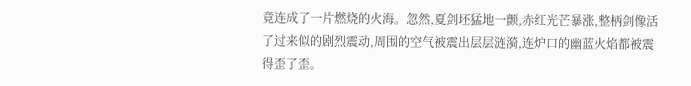竟连成了一片燃烧的火海。忽然,夏剑坯猛地一颤,赤红光芒暴涨,整柄剑像活了过来似的剧烈震动,周围的空气被震出层层涟漪,连炉口的幽蓝火焰都被震得歪了歪。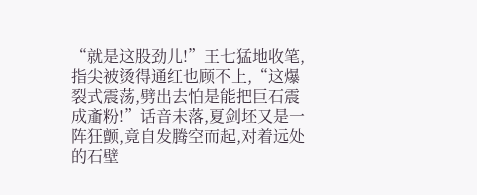“就是这股劲儿!”王七猛地收笔,指尖被烫得通红也顾不上,“这爆裂式震荡,劈出去怕是能把巨石震成齑粉!”话音未落,夏剑坯又是一阵狂颤,竟自发腾空而起,对着远处的石壁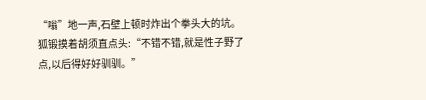“嗡”地一声,石壁上顿时炸出个拳头大的坑。
狐锻摸着胡须直点头:“不错不错,就是性子野了点,以后得好好驯驯。”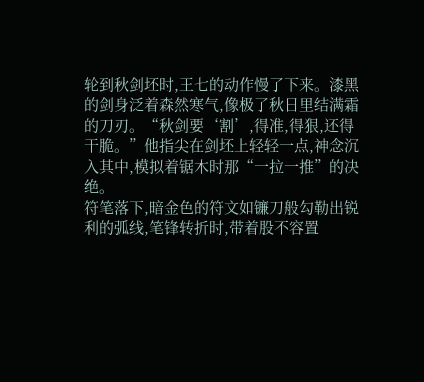轮到秋剑坯时,王七的动作慢了下来。漆黑的剑身泛着森然寒气,像极了秋日里结满霜的刀刃。“秋剑要‘割’,得准,得狠,还得干脆。”他指尖在剑坯上轻轻一点,神念沉入其中,模拟着锯木时那“一拉一推”的决绝。
符笔落下,暗金色的符文如镰刀般勾勒出锐利的弧线,笔锋转折时,带着股不容置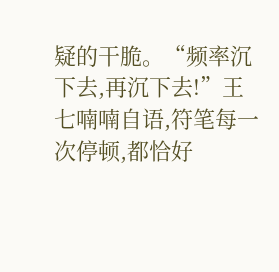疑的干脆。“频率沉下去,再沉下去!”王七喃喃自语,符笔每一次停顿,都恰好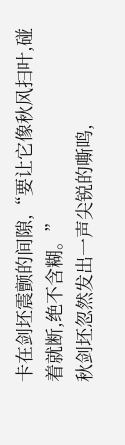卡在剑坯震颤的间隙,“要让它像秋风扫叶,碰着就断,绝不含糊。”
秋剑坯忽然发出一声尖锐的嘶鸣,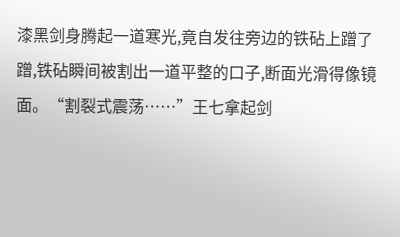漆黑剑身腾起一道寒光,竟自发往旁边的铁砧上蹭了蹭,铁砧瞬间被割出一道平整的口子,断面光滑得像镜面。“割裂式震荡……”王七拿起剑